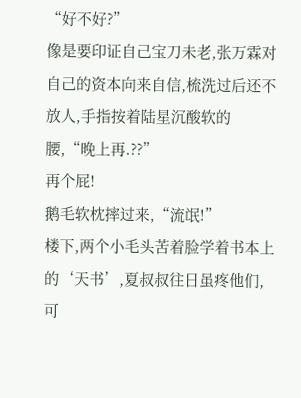“好不好?”
像是要印证自己宝刀未老,张万霖对自己的资本向来自信,梳洗过后还不放人,手指按着陆星沉酸软的腰,“晚上再.??”
再个屁!
鹅毛软枕摔过来,“流氓!”
楼下,两个小毛头苦着脸学着书本上的‘天书’,夏叔叔往日虽疼他们,可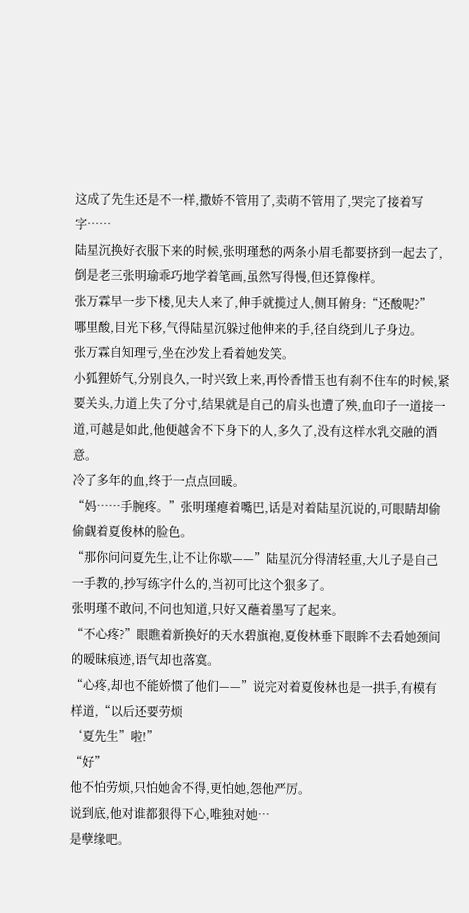这成了先生还是不一样,撒娇不管用了,卖萌不管用了,哭完了接着写字……
陆星沉换好衣服下来的时候,张明瑾愁的两条小眉毛都要挤到一起去了,倒是老三张明瑜乖巧地学着笔画,虽然写得慢,但还算像样。
张万霖早一步下楼,见夫人来了,伸手就揽过人,侧耳俯身:“还酸呢?”
哪里酸,目光下移,气得陆星沉躲过他伸来的手,径自绕到儿子身边。
张万霖自知理亏,坐在沙发上看着她发笑。
小狐狸娇气,分别良久,一时兴致上来,再怜香惜玉也有刹不住车的时候,紧要关头,力道上失了分寸,结果就是自己的肩头也遭了殃,血印子一道接一道,可越是如此,他便越舍不下身下的人,多久了,没有这样水乳交融的酒意。
冷了多年的血,终于一点点回暖。
“妈……手腕疼。”张明瑾瘪着嘴巴,话是对着陆星沉说的,可眼睛却偷偷觑着夏俊林的脸色。
“那你问问夏先生,让不让你歇——”陆星沉分得清轻重,大儿子是自己一手教的,抄写练字什么的,当初可比这个狠多了。
张明瑾不敢问,不问也知道,只好又蘸着墨写了起来。
“不心疼?”眼瞧着新换好的天水碧旗袍,夏俊林垂下眼眸不去看她颈间的暧昧痕迹,语气却也落寞。
“心疼,却也不能娇惯了他们——”说完对着夏俊林也是一拱手,有模有样道,“以后还要劳烦
‘夏先生”啦!”
“好”
他不怕劳烦,只怕她舍不得,更怕她,怨他严厉。
说到底,他对谁都狠得下心,唯独对她…
是孽缘吧。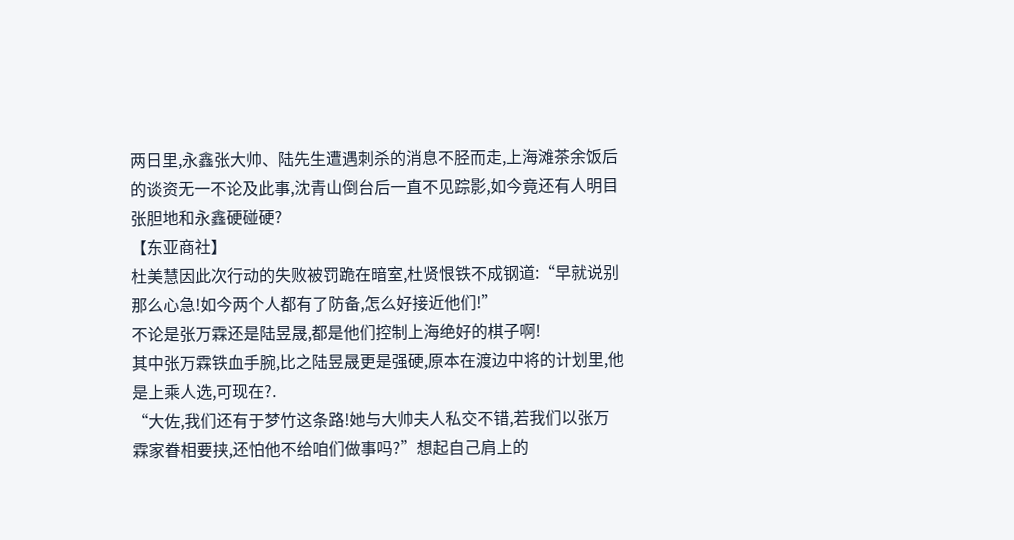两日里,永鑫张大帅、陆先生遭遇刺杀的消息不胫而走,上海滩茶余饭后的谈资无一不论及此事,沈青山倒台后一直不见踪影,如今竟还有人明目张胆地和永鑫硬碰硬?
【东亚商社】
杜美慧因此次行动的失败被罚跪在暗室,杜贤恨铁不成钢道:“早就说别那么心急!如今两个人都有了防备,怎么好接近他们!”
不论是张万霖还是陆昱晟,都是他们控制上海绝好的棋子啊!
其中张万霖铁血手腕,比之陆昱晟更是强硬,原本在渡边中将的计划里,他是上乘人选,可现在?.
“大佐,我们还有于梦竹这条路!她与大帅夫人私交不错,若我们以张万霖家眷相要挟,还怕他不给咱们做事吗?”想起自己肩上的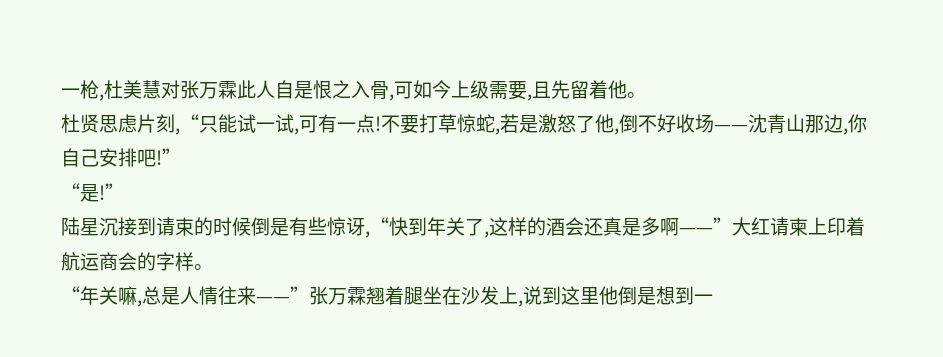一枪,杜美慧对张万霖此人自是恨之入骨,可如今上级需要,且先留着他。
杜贤思虑片刻,“只能试一试,可有一点!不要打草惊蛇,若是激怒了他,倒不好收场——沈青山那边,你自己安排吧!”
“是!”
陆星沉接到请束的时候倒是有些惊讶,“快到年关了,这样的酒会还真是多啊——”大红请柬上印着航运商会的字样。
“年关嘛,总是人情往来——”张万霖翘着腿坐在沙发上,说到这里他倒是想到一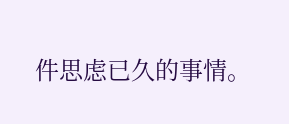件思虑已久的事情。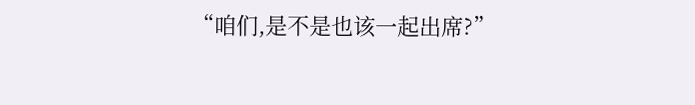“咱们,是不是也该一起出席?”